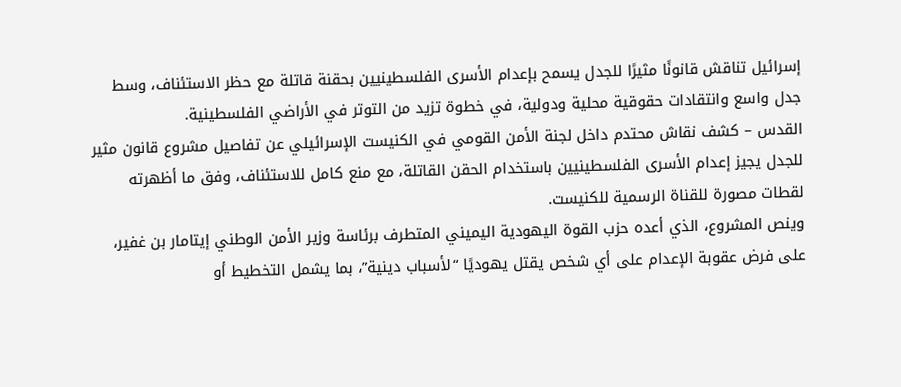إسرائيل تناقش قانونًا مثيرًا للجدل يسمح بإعدام الأسرى الفلسطينيين بحقنة قاتلة مع حظر الاستئناف، وسط جدل واسع وانتقادات حقوقية محلية ودولية، في خطوة تزيد من التوتر في الأراضي الفلسطينية.
القدس – كشف نقاش محتدم داخل لجنة الأمن القومي في الكنيست الإسرائيلي عن تفاصيل مشروع قانون مثير للجدل يجيز إعدام الأسرى الفلسطينيين باستخدام الحقن القاتلة، مع منع كامل للاستئناف، وفق ما أظهرته لقطات مصورة للقناة الرسمية للكنيست.
وينص المشروع، الذي أعده حزب القوة اليهودية اليميني المتطرف برئاسة وزير الأمن الوطني إيتامار بن غفير، على فرض عقوبة الإعدام على أي شخص يقتل يهوديًا “لأسباب دينية”، بما يشمل التخطيط أو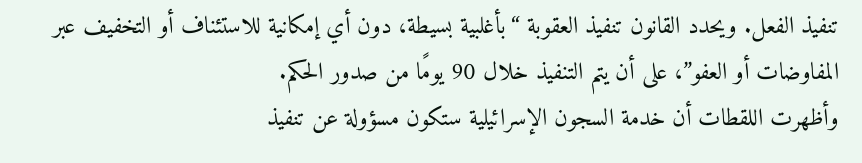تنفيذ الفعل. ويحدد القانون تنفيذ العقوبة “بأغلبية بسيطة، دون أي إمكانية للاستئناف أو التخفيف عبر المفاوضات أو العفو”، على أن يتم التنفيذ خلال 90 يومًا من صدور الحكم.
وأظهرت اللقطات أن خدمة السجون الإسرائيلية ستكون مسؤولة عن تنفيذ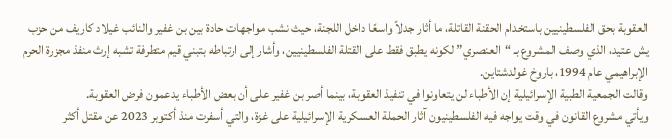العقوبة بحق الفلسطينيين باستخدام الحقنة القاتلة، ما أثار جدلاً واسعًا داخل اللجنة، حيث نشب مواجهات حادة بين بن غفير والنائب غيلاد كاريف من حزب يش عتيد، الذي وصف المشروع بـ “العنصري” لكونه يطبق فقط على القتلة الفلسطينيين، وأشار إلى ارتباطه بتبني قيم متطرفة تشبه إرث منفذ مجزرة الحرم الإبراهيمي عام 1994، باروخ غولدشتاين.
وقالت الجمعية الطبية الإسرائيلية إن الأطباء لن يتعاونوا في تنفيذ العقوبة، بينما أصر بن غفير على أن بعض الأطباء يدعمون فرض العقوبة.
ويأتي مشروع القانون في وقت يواجه فيه الفلسطينيون آثار الحملة العسكرية الإسرائيلية على غزة، والتي أسفرت منذ أكتوبر 2023 عن مقتل أكثر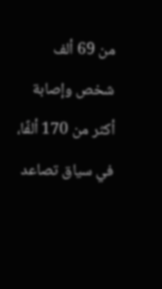من 69 ألف شخص وإصابة أكثر من 170 ألفًا، في سياق تصاعد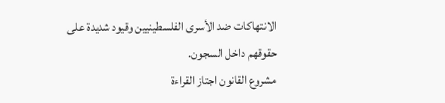الانتهاكات ضد الأسرى الفلسطينيين وقيود شديدة على حقوقهم داخل السجون.
مشروع القانون اجتاز القراءة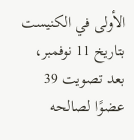الأولى في الكنيست بتاريخ 11 نوفمبر، بعد تصويت 39 عضوًا لصالحه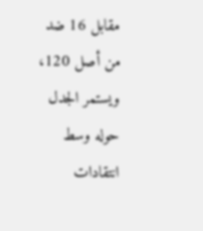مقابل 16 ضد من أصل 120، ويستمر الجدل حوله وسط انتقادات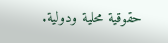حقوقية محلية ودولية.